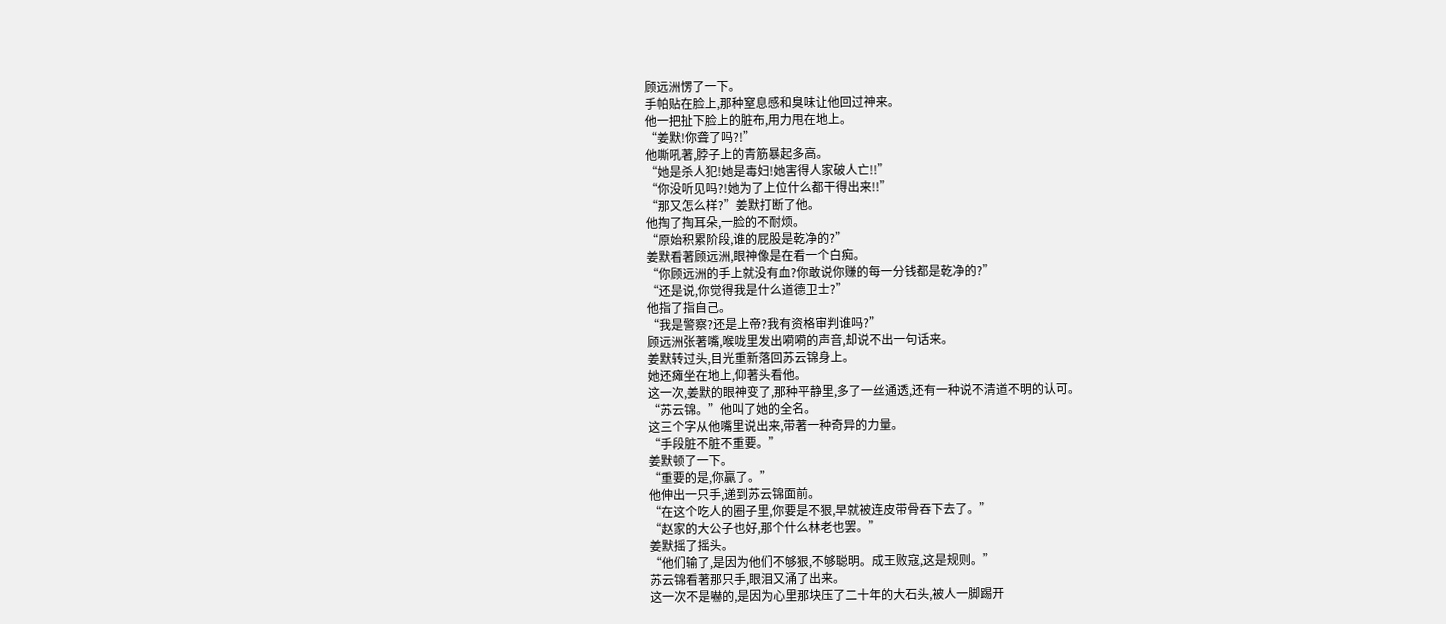顾远洲愣了一下。
手帕贴在脸上,那种窒息感和臭味让他回过神来。
他一把扯下脸上的脏布,用力甩在地上。
“姜默!你聋了吗?!”
他嘶吼著,脖子上的青筋暴起多高。
“她是杀人犯!她是毒妇!她害得人家破人亡!!”
“你没听见吗?!她为了上位什么都干得出来!!”
“那又怎么样?”姜默打断了他。
他掏了掏耳朵,一脸的不耐烦。
“原始积累阶段,谁的屁股是乾净的?”
姜默看著顾远洲,眼神像是在看一个白痴。
“你顾远洲的手上就没有血?你敢说你赚的每一分钱都是乾净的?”
“还是说,你觉得我是什么道德卫士?”
他指了指自己。
“我是警察?还是上帝?我有资格审判谁吗?”
顾远洲张著嘴,喉咙里发出嗬嗬的声音,却说不出一句话来。
姜默转过头,目光重新落回苏云锦身上。
她还瘫坐在地上,仰著头看他。
这一次,姜默的眼神变了,那种平静里,多了一丝通透,还有一种说不清道不明的认可。
“苏云锦。”他叫了她的全名。
这三个字从他嘴里说出来,带著一种奇异的力量。
“手段脏不脏不重要。”
姜默顿了一下。
“重要的是,你贏了。”
他伸出一只手,递到苏云锦面前。
“在这个吃人的圈子里,你要是不狠,早就被连皮带骨吞下去了。”
“赵家的大公子也好,那个什么林老也罢。”
姜默摇了摇头。
“他们输了,是因为他们不够狠,不够聪明。成王败寇,这是规则。”
苏云锦看著那只手,眼泪又涌了出来。
这一次不是嚇的,是因为心里那块压了二十年的大石头,被人一脚踢开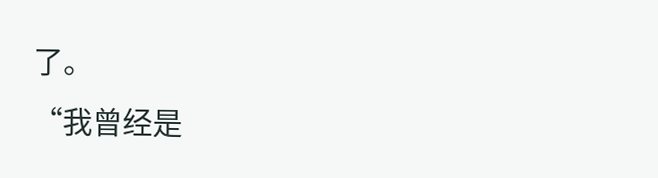了。
“我曾经是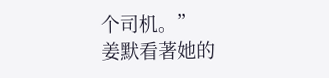个司机。”
姜默看著她的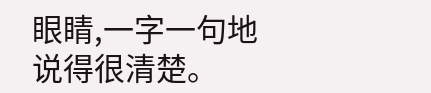眼睛,一字一句地说得很清楚。